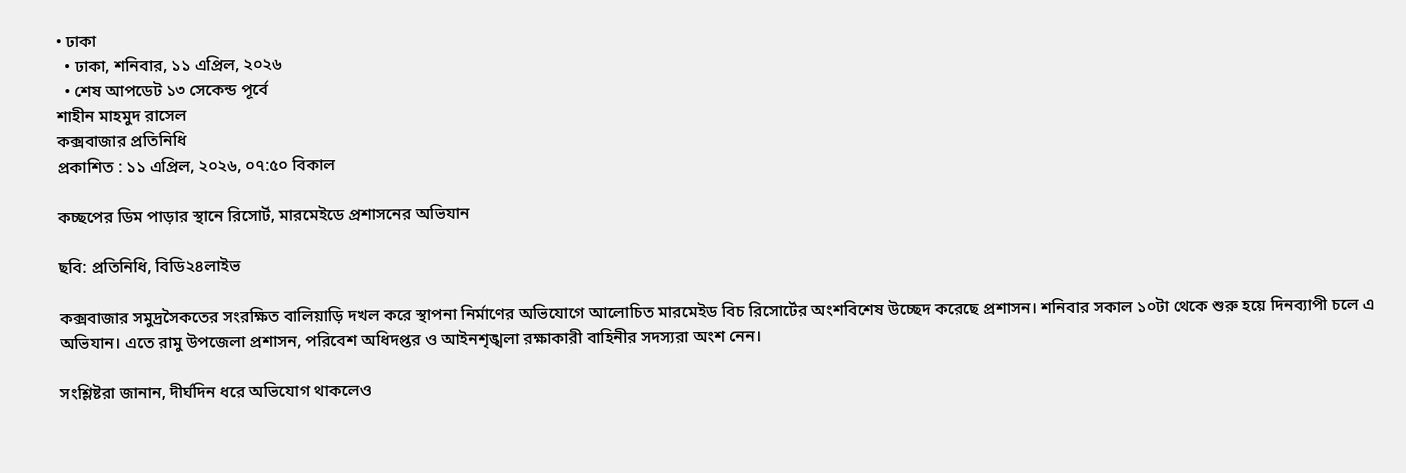• ঢাকা
  • ঢাকা, শনিবার, ১১ এপ্রিল, ২০২৬
  • শেষ আপডেট ১৩ সেকেন্ড পূর্বে
শাহীন মাহমুদ রাসেল
কক্সবাজার প্রতিনিধি
প্রকাশিত : ১১ এপ্রিল, ২০২৬, ০৭:৫০ বিকাল

কচ্ছপের ডিম পাড়ার স্থানে রিসোর্ট, মারমেইডে প্রশাসনের অভিযান

ছবি: প্রতিনিধি, বিডি২৪লাইভ

কক্সবাজার সমুদ্রসৈকতের সংরক্ষিত বালিয়াড়ি দখল করে স্থাপনা নির্মাণের অভিযোগে আলোচিত মারমেইড বিচ রিসোর্টের অংশবিশেষ উচ্ছেদ করেছে প্রশাসন। শনিবার সকাল ১০টা থেকে শুরু হয়ে দিনব্যাপী চলে এ অভিযান। এতে রামু উপজেলা প্রশাসন, পরিবেশ অধিদপ্তর ও আইনশৃঙ্খলা রক্ষাকারী বাহিনীর সদস্যরা অংশ নেন।

সংশ্লিষ্টরা জানান, দীর্ঘদিন ধরে অভিযোগ থাকলেও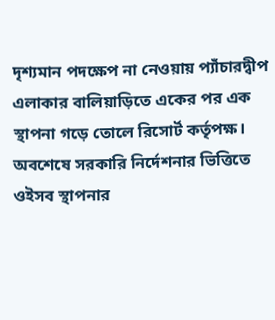দৃশ্যমান পদক্ষেপ না নেওয়ায় প্যাঁচারদ্বীপ এলাকার বালিয়াড়িতে একের পর এক স্থাপনা গড়ে তোলে রিসোর্ট কর্তৃপক্ষ। অবশেষে সরকারি নির্দেশনার ভিত্তিতে ওইসব স্থাপনার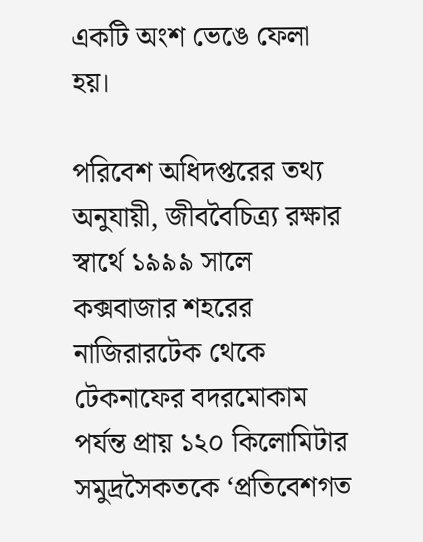একটি অংশ ভেঙে ফেলা হয়।

পরিবেশ অধিদপ্তরের তথ্য অনুযায়ী, জীববৈচিত্র্য রক্ষার স্বার্থে ১৯৯৯ সালে কক্সবাজার শহরের নাজিরারটেক থেকে টেকনাফের বদরমোকাম পর্যন্ত প্রায় ১২০ কিলোমিটার সমুদ্রসৈকতকে ‘প্রতিবেশগত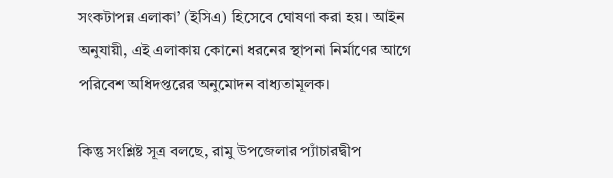সংকটাপন্ন এলাকা’ (ইসিএ) হিসেবে ঘোষণা করা হয়। আইন অনুযায়ী, এই এলাকায় কোনো ধরনের স্থাপনা নির্মাণের আগে পরিবেশ অধিদপ্তরের অনুমোদন বাধ্যতামূলক।

কিন্তু সংশ্লিষ্ট সূত্র বলছে, রামু উপজেলার প্যাঁচারদ্বীপ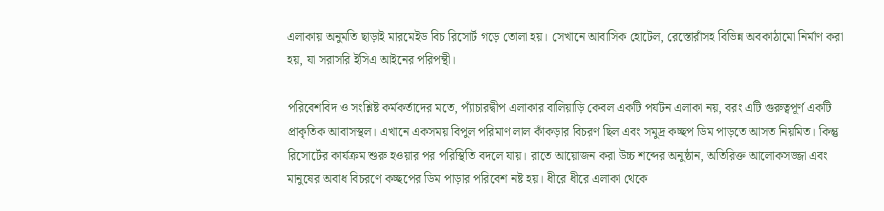এলাকায় অনুমতি ছাড়াই মারমেইড বিচ রিসোর্ট গড়ে তোলা হয়। সেখানে আবাসিক হোটেল, রেস্তোরাঁসহ বিভিন্ন অবকাঠামো নির্মাণ করা হয়, যা সরাসরি ইসিএ আইনের পরিপন্থী।

পরিবেশবিদ ও সংশ্লিষ্ট কর্মকর্তাদের মতে, প্যাঁচারদ্বীপ এলাকার বালিয়াড়ি কেবল একটি পর্যটন এলাকা নয়, বরং এটি গুরুত্বপূর্ণ একটি প্রাকৃতিক আবাসস্থল। এখানে একসময় বিপুল পরিমাণ লাল কাঁকড়ার বিচরণ ছিল এবং সমুদ্র কচ্ছপ ডিম পাড়তে আসত নিয়মিত। কিন্তু রিসোর্টের কার্যক্রম শুরু হওয়ার পর পরিস্থিতি বদলে যায়। রাতে আয়োজন করা উচ্চ শব্দের অনুষ্ঠান, অতিরিক্ত আলোকসজ্জা এবং মানুষের অবাধ বিচরণে কচ্ছপের ডিম পাড়ার পরিবেশ নষ্ট হয়। ধীরে ধীরে এলাকা থেকে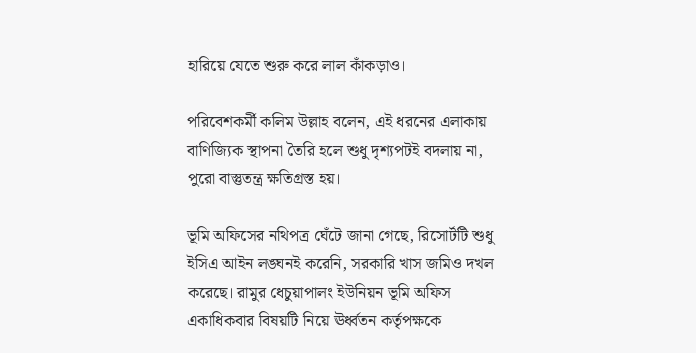হারিয়ে যেতে শুরু করে লাল কাঁকড়াও।

পরিবেশকর্মী কলিম উল্লাহ বলেন, এই ধরনের এলাকায় বাণিজ্যিক স্থাপনা তৈরি হলে শুধু দৃশ্যপটই বদলায় না, পুরো বাস্তুতন্ত্র ক্ষতিগ্রস্ত হয়।

ভূমি অফিসের নথিপত্র ঘেঁটে জানা গেছে, রিসোর্টটি শুধু ইসিএ আইন লঙ্ঘনই করেনি, সরকারি খাস জমিও দখল করেছে। রামুর ধেচুয়াপালং ইউনিয়ন ভূমি অফিস একাধিকবার বিষয়টি নিয়ে ঊর্ধ্বতন কর্তৃপক্ষকে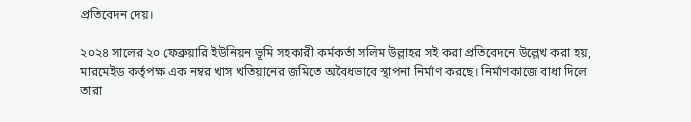প্রতিবেদন দেয়।

২০২৪ সালের ২০ ফেব্রুয়ারি ইউনিয়ন ভূমি সহকারী কর্মকর্তা সলিম উল্লাহর সই করা প্রতিবেদনে উল্লেখ করা হয়, মারমেইড কর্তৃপক্ষ এক নম্বর খাস খতিয়ানের জমিতে অবৈধভাবে স্থাপনা নির্মাণ করছে। নির্মাণকাজে বাধা দিলে তারা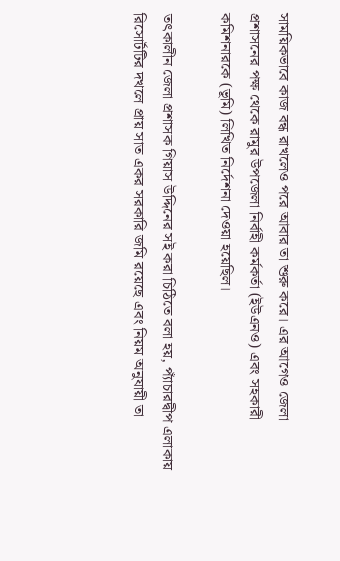সাময়িকভাবে কাজ বন্ধ রাখলেও পরে আবার তা শুরু করে। এর আগেও জেলা প্রশাসনের পক্ষ থেকে রামুর উপজেলা নির্বাহী কর্মকর্তা (ইউএনও) এবং সহকারী কমিশনারকে (ভূমি) লিখিত নির্দেশনা দেওয়া হয়েছিল।

তৎকালীন জেলা প্রশাসক গিয়াস উদ্দিনের সই করা চিঠিতে বলা হয়, প্যাঁচারদ্বীপ এলাকায় রিসোর্টটির দখলে প্রায় সাত একর সরকারি জমি রয়েছে এবং নিয়ম অনুযায়ী তা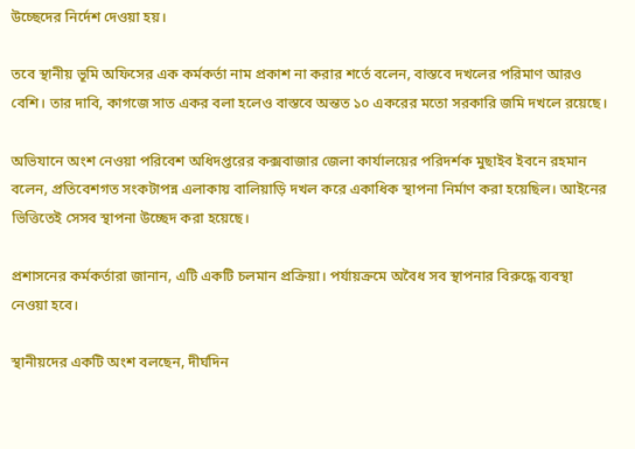উচ্ছেদের নির্দেশ দেওয়া হয়।

তবে স্থানীয় ভূমি অফিসের এক কর্মকর্তা নাম প্রকাশ না করার শর্তে বলেন, বাস্তবে দখলের পরিমাণ আরও বেশি। তার দাবি, কাগজে সাত একর বলা হলেও বাস্তবে অন্তত ১০ একরের মতো সরকারি জমি দখলে রয়েছে।

অভিযানে অংশ নেওয়া পরিবেশ অধিদপ্তরের কক্সবাজার জেলা কার্যালয়ের পরিদর্শক মুছাইব ইবনে রহমান বলেন, প্রতিবেশগত সংকটাপন্ন এলাকায় বালিয়াড়ি দখল করে একাধিক স্থাপনা নির্মাণ করা হয়েছিল। আইনের ভিত্তিতেই সেসব স্থাপনা উচ্ছেদ করা হয়েছে।

প্রশাসনের কর্মকর্তারা জানান, এটি একটি চলমান প্রক্রিয়া। পর্যায়ক্রমে অবৈধ সব স্থাপনার বিরুদ্ধে ব্যবস্থা নেওয়া হবে।

স্থানীয়দের একটি অংশ বলছেন, দীর্ঘদিন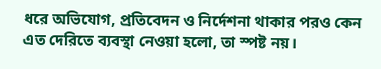ধরে অভিযোগ, প্রতিবেদন ও নির্দেশনা থাকার পরও কেন এত দেরিতে ব্যবস্থা নেওয়া হলো, তা স্পষ্ট নয়।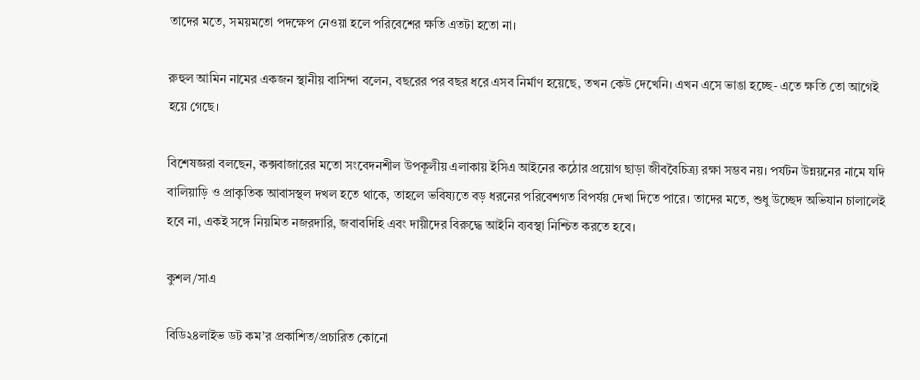তাদের মতে, সময়মতো পদক্ষেপ নেওয়া হলে পরিবেশের ক্ষতি এতটা হতো না।

রুহুল আমিন নামের একজন স্থানীয় বাসিন্দা বলেন, বছরের পর বছর ধরে এসব নির্মাণ হয়েছে, তখন কেউ দেখেনি। এখন এসে ভাঙা হচ্ছে- এতে ক্ষতি তো আগেই হয়ে গেছে।

বিশেষজ্ঞরা বলছেন, কক্সবাজারের মতো সংবেদনশীল উপকূলীয় এলাকায় ইসিএ আইনের কঠোর প্রয়োগ ছাড়া জীববৈচিত্র্য রক্ষা সম্ভব নয়। পর্যটন উন্নয়নের নামে যদি বালিয়াড়ি ও প্রাকৃতিক আবাসস্থল দখল হতে থাকে, তাহলে ভবিষ্যতে বড় ধরনের পরিবেশগত বিপর্যয় দেখা দিতে পারে। তাদের মতে, শুধু উচ্ছেদ অভিযান চালালেই হবে না, একই সঙ্গে নিয়মিত নজরদারি, জবাবদিহি এবং দায়ীদের বিরুদ্ধে আইনি ব্যবস্থা নিশ্চিত করতে হবে।

কুশল/সাএ

বিডি২৪লাইভ ডট কম’র প্রকাশিত/প্রচারিত কোনো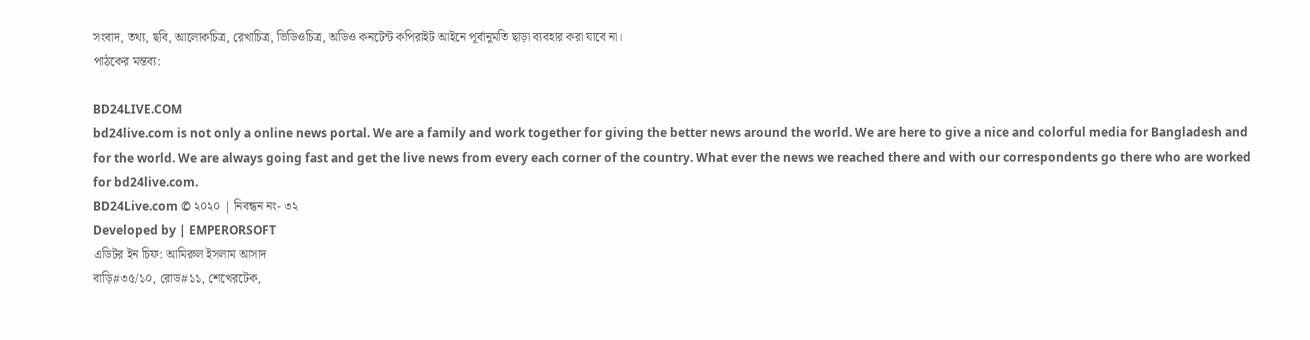সংবাদ, তথ্য, ছবি, আলোকচিত্র, রেখাচিত্র, ভিডিওচিত্র, অডিও কনটেন্ট কপিরাইট আইনে পূর্বানুমতি ছাড়া ব্যবহার করা যাবে না।
পাঠকের মন্তব্য:

BD24LIVE.COM
bd24live.com is not only a online news portal. We are a family and work together for giving the better news around the world. We are here to give a nice and colorful media for Bangladesh and for the world. We are always going fast and get the live news from every each corner of the country. What ever the news we reached there and with our correspondents go there who are worked for bd24live.com.
BD24Live.com © ২০২০ | নিবন্ধন নং- ৩২
Developed by | EMPERORSOFT
এডিটর ইন চিফ: আমিরুল ইসলাম আসাদ
বাড়ি#৩৫/১০, রোড#১১, শেখেরটেক,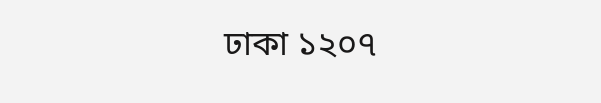ঢাকা ১২০৭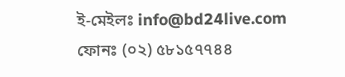ই-মেইলঃ info@bd24live.com
ফোনঃ (০২) ৫৮১৫৭৭৪৪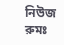নিউজ রুমঃ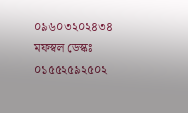০৯৬০৩২০২৪৩৪
মফস্বল ডেস্কঃ ০১৫৫২৫৯২৫০২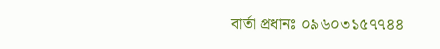বার্তা প্রধানঃ ০৯৬০৩১৫৭৭৪৪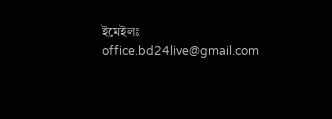ইমেইলঃ office.bd24live@gmail.com